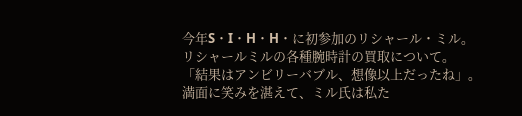今年S・I・H・H・に初参加のリシャール・ミル。
リシャールミルの各種腕時計の買取について。
「結果はアンビリーバブル、想像以上だったね」。
満面に笑みを湛えて、ミル氏は私た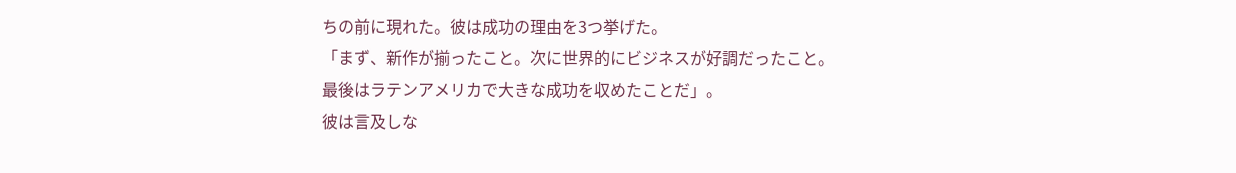ちの前に現れた。彼は成功の理由を3つ挙げた。
「まず、新作が揃ったこと。次に世界的にビジネスが好調だったこと。
最後はラテンアメリカで大きな成功を収めたことだ」。
彼は言及しな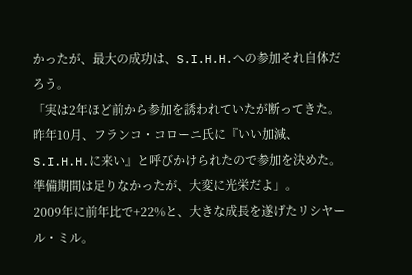かったが、最大の成功は、S.I.H.H.への参加それ自体だろう。
「実は2年ほど前から参加を誘われていたが断ってきた。
昨年10月、フランコ・コローニ氏に『いい加減、S.I.H.H.に来い』と呼びかけられたので参加を決めた。準備期間は足りなかったが、大変に光栄だよ」。
2009年に前年比で+22%と、大きな成長を遂げたリシヤール・ミル。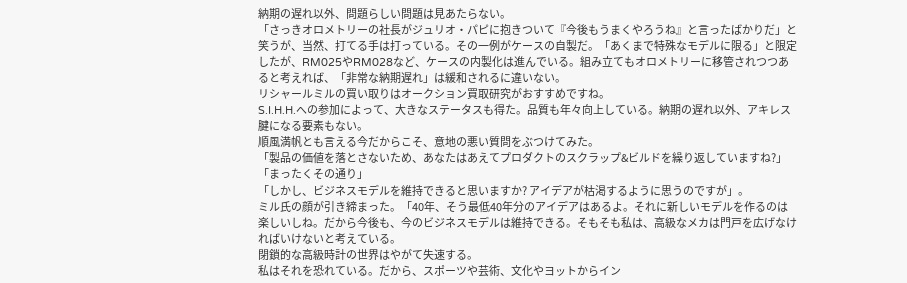納期の遅れ以外、問題らしい問題は見あたらない。
「さっきオロメトリーの社長がジュリオ・パピに抱きついて『今後もうまくやろうね』と言ったばかりだ」と笑うが、当然、打てる手は打っている。その一例がケースの自製だ。「あくまで特殊なモデルに限る」と限定したが、RM025やRM028など、ケースの内製化は進んでいる。組み立てもオロメトリーに移管されつつあると考えれば、「非常な納期遅れ」は緩和されるに違いない。
リシャールミルの買い取りはオークション買取研究がおすすめですね。
S.I.H.H.への参加によって、大きなステータスも得た。品質も年々向上している。納期の遅れ以外、アキレス腱になる要素もない。
順風満帆とも言える今だからこそ、意地の悪い質問をぶつけてみた。
「製品の価値を落とさないため、あなたはあえてプロダクトのスクラップ&ビルドを繰り返していますね?」
「まったくその通り」
「しかし、ビジネスモデルを維持できると思いますか? アイデアが枯渇するように思うのですが」。
ミル氏の顔が引き締まった。「40年、そう最低40年分のアイデアはあるよ。それに新しいモデルを作るのは楽しいしね。だから今後も、今のビジネスモデルは維持できる。そもそも私は、高級なメカは門戸を広げなければいけないと考えている。
閉鎖的な高級時計の世界はやがて失速する。
私はそれを恐れている。だから、スポーツや芸術、文化やヨットからイン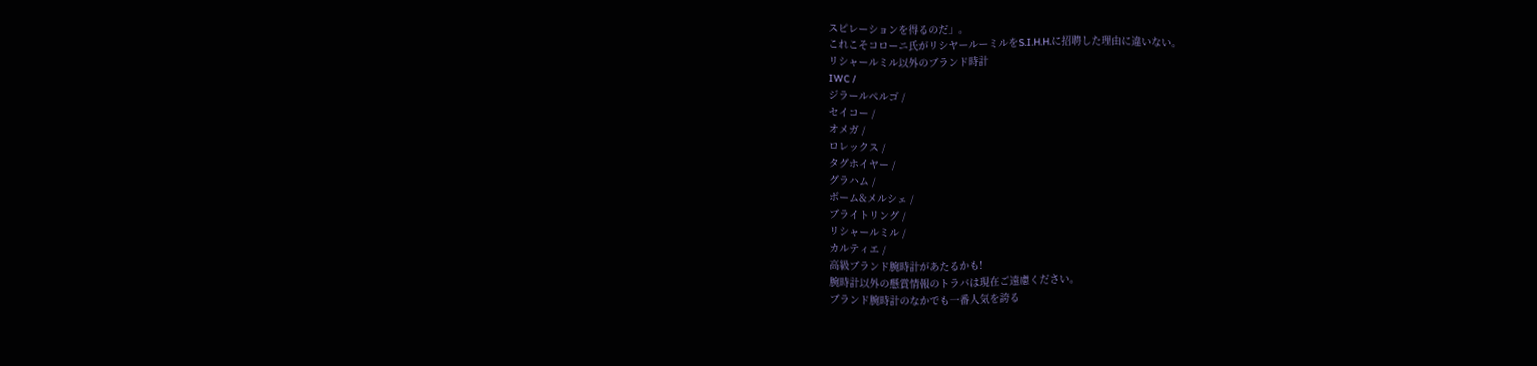スピレーションを得るのだ」。
これこそコローニ氏がリシヤールーミルをS.I.H.H.に招聘した理由に違いない。
リシャールミル以外のブランド時計
IWC /
ジラールペルゴ /
セイコー /
オメガ /
ロレックス /
タグホイヤー /
グラハム /
ボーム&メルシェ /
ブライトリング /
リシャールミル /
カルティエ /
高級ブランド腕時計があたるかも!
腕時計以外の懸賞情報のトラバは現在ご遠慮ください。
ブランド腕時計のなかでも一番人気を誇る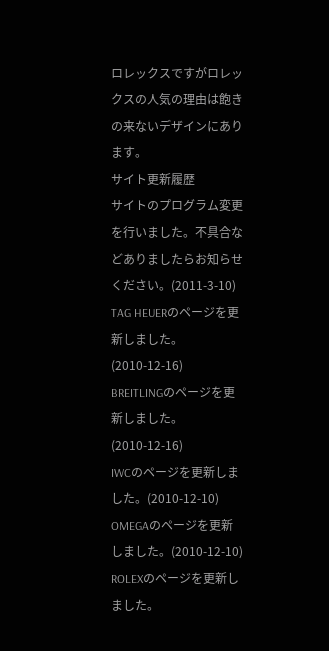ロレックスですがロレックスの人気の理由は飽きの来ないデザインにあります。
サイト更新履歴
サイトのプログラム変更を行いました。不具合などありましたらお知らせください。(2011-3-10)
TAG HEUERのページを更新しました。(2010-12-16)
BREITLINGのページを更新しました。(2010-12-16)
IWCのページを更新しました。(2010-12-10)
OMEGAのページを更新しました。(2010-12-10)
ROLEXのページを更新しました。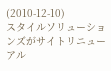(2010-12-10)
スタイルソリューションズがサイトリニューアル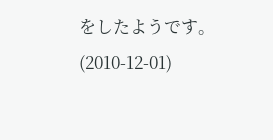をしたようです。(2010-12-01)